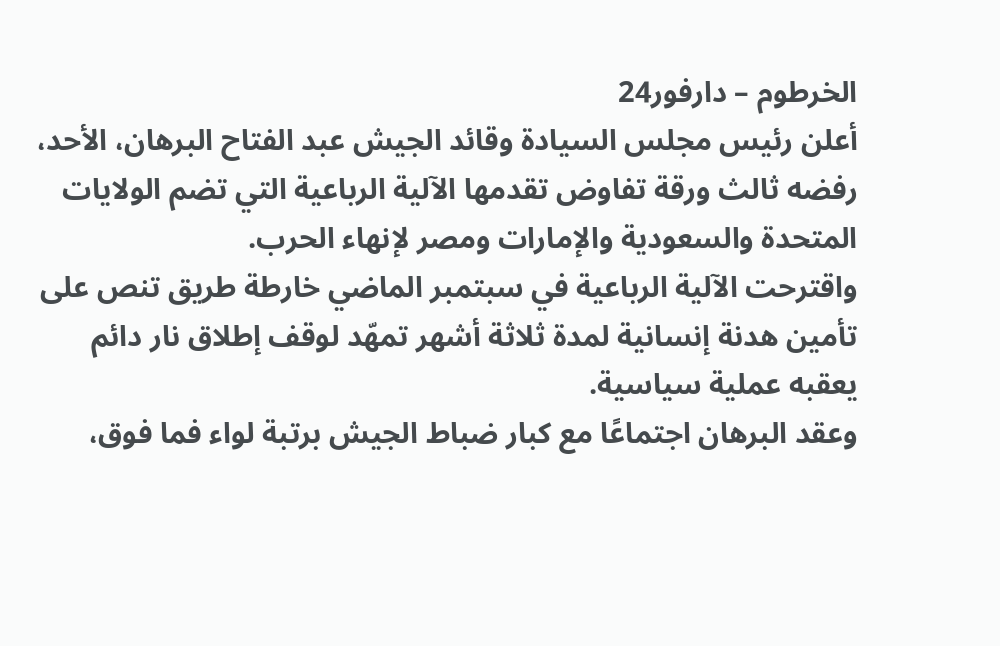الخرطوم – دارفور24
أعلن رئيس مجلس السيادة وقائد الجيش عبد الفتاح البرهان، الأحد، رفضه ثالث ورقة تفاوض تقدمها الآلية الرباعية التي تضم الولايات المتحدة والسعودية والإمارات ومصر لإنهاء الحرب.
واقترحت الآلية الرباعية في سبتمبر الماضي خارطة طريق تنص على تأمين هدنة إنسانية لمدة ثلاثة أشهر تمهّد لوقف إطلاق نار دائم يعقبه عملية سياسية.
وعقد البرهان اجتماعًا مع كبار ضباط الجيش برتبة لواء فما فوق،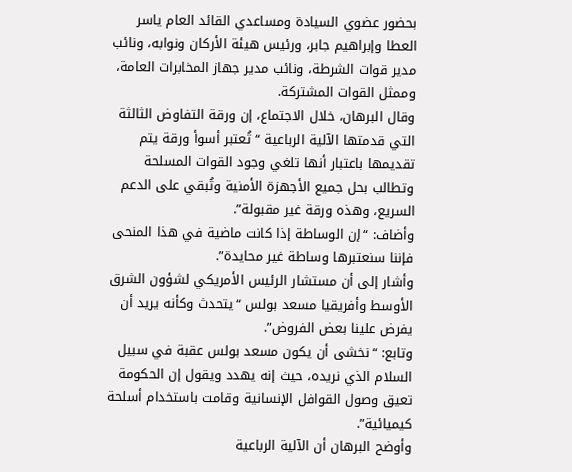بحضور عضوي السيادة ومساعدي القائد العام ياسر العطا وإبراهيم جابر، ورئيس هيئة الأركان ونوابه، ونائب مدير قوات الشرطة، ونائب مدير جهاز المخابرات العامة، وممثل القوات المشتركة.
وقال البرهان، خلال الاجتماع، إن ورقة التفاوض الثالثة التي قدمتها الآلية الرباعية “تُعتبر أسوأ ورقة يتم تقديمها باعتبار أنها تلغي وجود القوات المسلحة وتطالب بحل جميع الأجهزة الأمنية وتُبقي على الدعم السريع، وهذه ورقة غير مقبولة”.
وأضاف: “إن الوساطة إذا كانت ماضية في هذا المنحى فإننا سنعتبرها وساطة غير محايدة”.
وأشار إلى أن مستشار الرئيس الأمريكي لشؤون الشرق الأوسط وأفريقيا مسعد بولس “يتحدث وكأنه يريد أن يفرض علينا بعض الفروض”.
وتابع: “نخشى أن يكون مسعد بولس عقبة في سبيل السلام الذي نريده، حيث إنه يهدد ويقول إن الحكومة تعيق وصول القوافل الإنسانية وقامت باستخدام أسلحة كيميائية”.
وأوضح البرهان أن الآلية الرباعية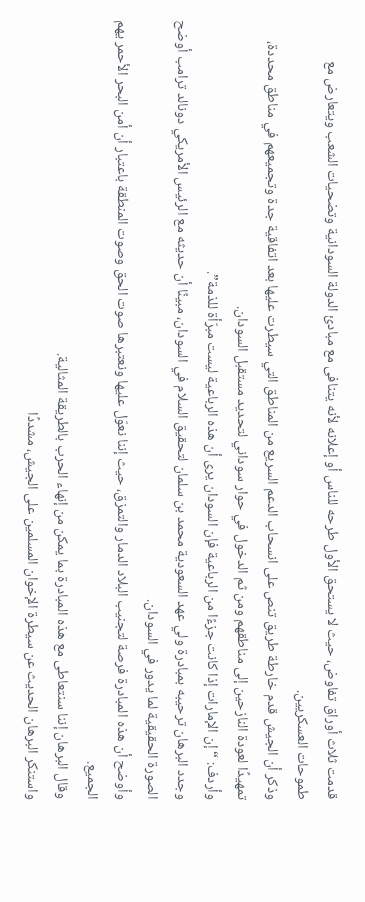قدمت ثلاث أوراق تفاوض، حيث لا يستحق الأول طرحه للناس أو إعلانه لأنه يتنافى مع مبادئ الدولة السودانية وتضحيات الشعب ويتعارض مع طموحات العسكريين.
وذكر أن الجيش قدم خارطة طريق تنص على انسحاب الدعم السريع من المناطق التي سيطرت عليها بعد اتفاقية جدة وتجميعهم في مناطق محددة، تمهيدًا لعودة النازحين إلى مناطقهم ومن ثم الدخول في حوار سوداني لتحديد مستقبل السودان.
وأردف: “إن الإمارات إذا كانت جزءًا من الرباعية فإن السودان يرى أن هذه الرباعية ليست مبرّأة للذمة”.
وجدد البرهان ترحيبه بمبادرة ولي عهد السعودية محمد بن سلمان لتحقيق السلام في السودان، مبينًا أن حديثه مع الرئيس الأمريكي دونالد ترامب أوضح الصورة الحقيقية لما يدور في السودان.
وأوضح أن هذه المبادرة فرصة لتجنيب البلاد الدمار والتمزق، حيث إننا نعوّل عليها ونعتبرها صوت الحق وصوت المنطقة باعتبار أن أمن البحر الأحمر يهم الجميع.
وقال البرهان إننا سنتعاطى مع هذه المبادرة بما يمكن من إنهاء الحرب بالطريقة المثالية.
واستنكر البرهان الحديث عن سيطرة الإخوان المسلمين على الجيش، مشددًا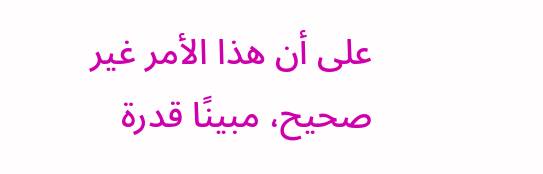على أن هذا الأمر غير صحيح، مبينًا قدرة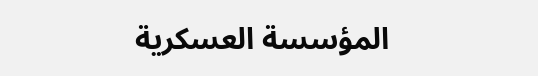المؤسسة العسكرية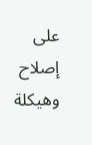على إصلاح وهيكلة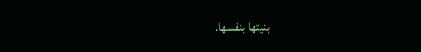بنيتها بنفسها.